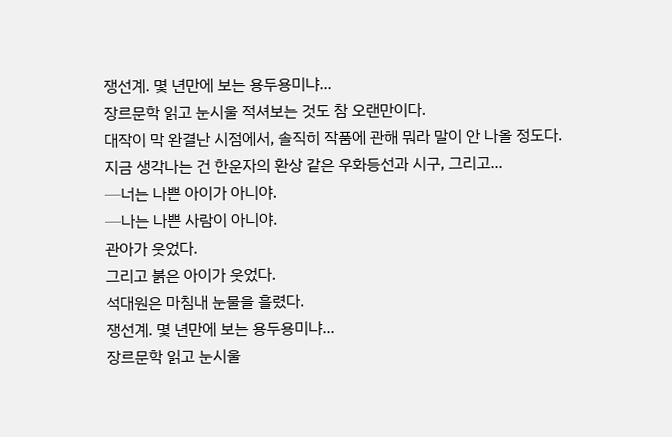쟁선계. 몇 년만에 보는 용두용미냐...
장르문학 읽고 눈시울 적셔보는 것도 참 오랜만이다.
대작이 막 완결난 시점에서, 솔직히 작품에 관해 뭐라 말이 안 나올 정도다.
지금 생각나는 건 한운자의 환상 같은 우화등선과 시구, 그리고...
─너는 나쁜 아이가 아니야.
─나는 나쁜 사람이 아니야.
관아가 웃었다.
그리고 붉은 아이가 웃었다.
석대원은 마침내 눈물을 흘렸다.
쟁선계. 몇 년만에 보는 용두용미냐...
장르문학 읽고 눈시울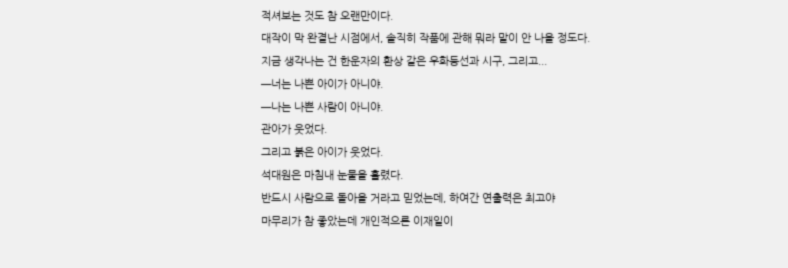적셔보는 것도 참 오랜만이다.
대작이 막 완결난 시점에서, 솔직히 작품에 관해 뭐라 말이 안 나올 정도다.
지금 생각나는 건 한운자의 환상 같은 우화등선과 시구, 그리고...
─너는 나쁜 아이가 아니야.
─나는 나쁜 사람이 아니야.
관아가 웃었다.
그리고 붉은 아이가 웃었다.
석대원은 마침내 눈물을 흘렸다.
반드시 사람으로 돌아올 거라고 믿었는데, 하여간 연출력은 최고야
마무리가 참 좋았는데 개인적으론 이재일이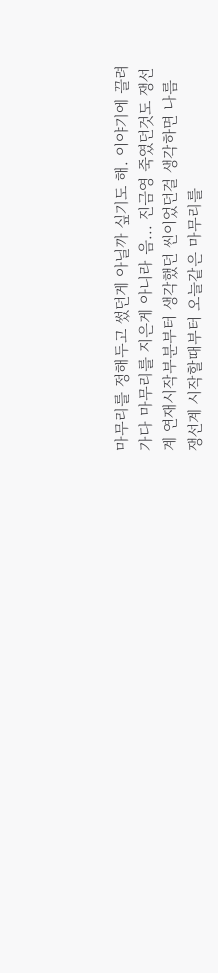마무리를 정해두고 썼던게 아닐까 싶기도 해. 이야기에 끌려가다 마무리를 지은게 아니라 음... 진금영 죽였던것도 쟁선계 연재시작부분부터 생각했던 씬이었던걸 생각하면 나름 쟁선계 시작할때부터 오늘같은 마무리를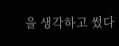을 생각하고 썼다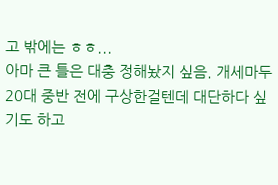고 밖에는 ㅎㅎ...
아마 큰 틀은 대충 정해놨지 싶음. 개세마두 20대 중반 전에 구상한걸텐데 대단하다 싶기도 하고